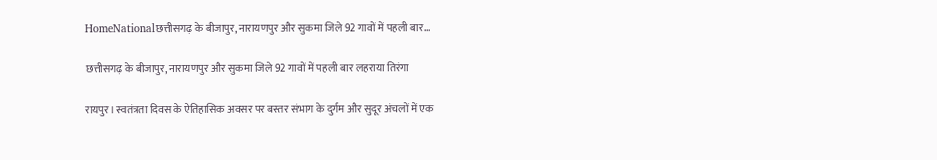HomeNationalछत्तीसगढ़ के बीजापुर, नारायणपुर और सुकमा जिले 92 गावों में पहली बार...

छत्तीसगढ़ के बीजापुर, नारायणपुर और सुकमा जिले 92 गावों में पहली बार लहराया तिरंगा

रायपुर। स्वतंत्रता दिवस के ऐतिहासिक अवसर पर बस्तर संभाग के दुर्गम और सुदूर अंचलों में एक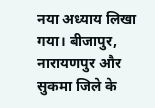नया अध्याय लिखा गया। बीजापुर, नारायणपुर और सुकमा जिले के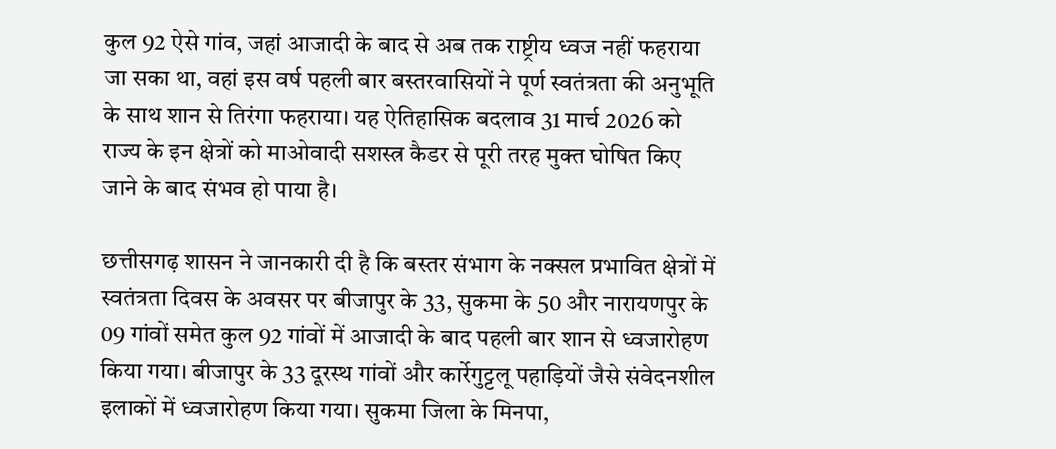कुल 92 ऐसे गांव, जहां आजादी के बाद से अब तक राष्ट्रीय ध्वज नहीं फहराया जा सका था, वहां इस वर्ष पहली बार बस्तरवासियों ने पूर्ण स्वतंत्रता की अनुभूति के साथ शान से तिरंगा फहराया। यह ऐतिहासिक बदलाव 31 मार्च 2026 को राज्य के इन क्षेत्रों को माओवादी सशस्त्र कैडर से पूरी तरह मुक्त घोषित किए जाने के बाद संभव हो पाया है।

छत्तीसगढ़ शासन ने जानकारी दी है कि बस्तर संभाग के नक्सल प्रभावित क्षेत्रों में स्वतंत्रता दिवस के अवसर पर बीजापुर के 33, सुकमा के 50 और नारायणपुर के 09 गांवों समेत कुल 92 गांवों में आजादी के बाद पहली बार शान से ध्वजारोहण किया गया। बीजापुर के 33 दूरस्थ गांवों और कार्रेगुट्टलू पहाड़ियों जैसे संवेदनशील इलाकों में ध्वजारोहण किया गया। सुकमा जिला के मिनपा,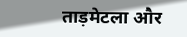ताड़मेटला और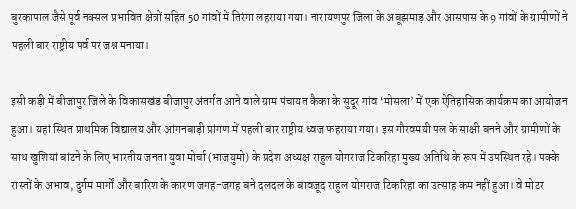बुरकापाल जैसे पूर्व नक्सल प्रभावित क्षेत्रों सहित 50 गांवों में तिरंगा लहराया गया। नारायणपुर जिला के अबूझमाड़ और आसपास के 9 गांवों के ग्रामीणों ने पहली बार राष्ट्रीय पर्व पर जश्न मनाया।

इसी कड़ी में बीजापुर जिले के विकासखंड बीजापुर अंतर्गत आने वाले ग्राम पंचायत कैका के सुदूर गांव ‘मोसला’ में एक ऐतिहासिक कार्यक्रम का आयोजन हुआ। यहां स्थित प्राथमिक विद्यालय और आंगनबाड़ी प्रांगण में पहली बार राष्ट्रीय ध्वज फहराया गया। इस गौरवमयी पल के साक्षी बनने और ग्रामीणों के साथ खुशियां बांटने के लिए भारतीय जनता युवा मोर्चा (भाजयुमो) के प्रदेश अध्यक्ष राहुल योगराज टिकरिहा मुख्य अतिथि के रूप में उपस्थित रहे। पक्के रास्तों के अभाव, दुर्गम मार्गों और बारिश के कारण जगह-जगह बने दलदल के बावजूद राहुल योगराज टिकरिहा का उत्साह कम नहीं हुआ। वे मोटर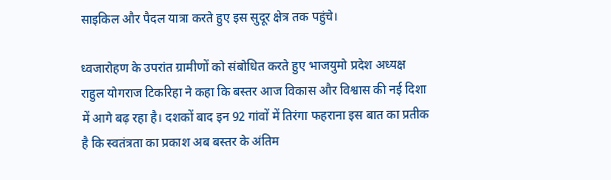साइकिल और पैदल यात्रा करते हुए इस सुदूर क्षेत्र तक पहुंचे।

ध्वजारोहण के उपरांत ग्रामीणों को संबोधित करते हुए भाजयुमो प्रदेश अध्यक्ष राहुल योगराज टिकरिहा ने कहा कि बस्तर आज विकास और विश्वास की नई दिशा में आगे बढ़ रहा है। दशकों बाद इन 92 गांवों में तिरंगा फहराना इस बात का प्रतीक है कि स्वतंत्रता का प्रकाश अब बस्तर के अंतिम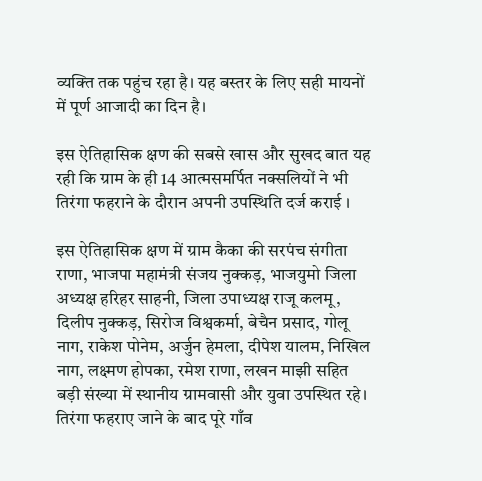व्यक्ति तक पहुंच रहा है। यह बस्तर के लिए सही मायनों में पूर्ण आजादी का दिन है।

इस ऐतिहासिक क्षण की सबसे खास और सुखद बात यह रही कि ग्राम के ही 14 आत्मसमर्पित नक्सलियों ने भी तिरंगा फहराने के दौरान अपनी उपस्थिति दर्ज कराई ।

इस ऐतिहासिक क्षण में ग्राम कैका की सरपंच संगीता राणा, भाजपा महामंत्री संजय नुक्कड़, भाजयुमो जिला अध्यक्ष हरिहर साहनी, जिला उपाध्यक्ष राजू कलमू, दिलीप नुक्कड़, सिरोज विश्वकर्मा, बेचैन प्रसाद, गोलू नाग, राकेश पोनेम, अर्जुन हेमला, दीपेश यालम, निखिल नाग, लक्ष्मण होपका, रमेश राणा, लखन माझी सहित बड़ी संख्या में स्थानीय ग्रामवासी और युवा उपस्थित रहे। तिरंगा फहराए जाने के बाद पूरे गाँव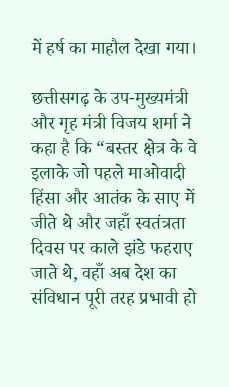में हर्ष का माहौल देखा गया।

छत्तीसगढ़ के उप-मुख्यमंत्री और गृह मंत्री विजय शर्मा ने कहा है कि “बस्तर क्षेत्र के वे इलाके जो पहले माओवादी हिंसा और आतंक के साए में जीते थे और जहाँ स्वतंत्रता दिवस पर काले झंडे फहराए जाते थे, वहाँ अब देश का संविधान पूरी तरह प्रभावी हो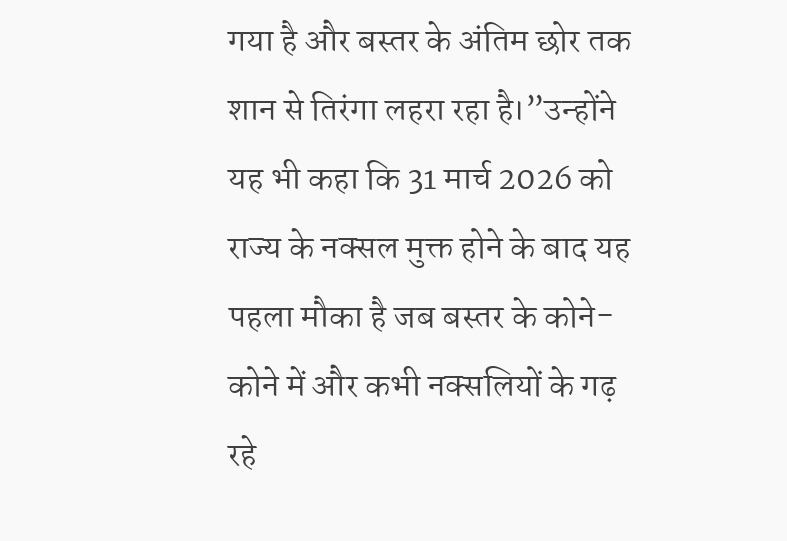गया है और बस्तर के अंतिम छोर तक शान से तिरंगा लहरा रहा है।”उन्होंने यह भी कहा कि 31 मार्च 2026 को राज्य के नक्सल मुक्त होने के बाद यह पहला मौका है जब बस्तर के कोने-कोने में और कभी नक्सलियों के गढ़ रहे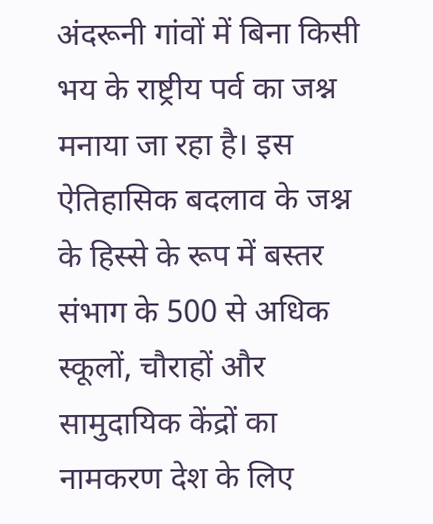अंदरूनी गांवों में बिना किसी भय के राष्ट्रीय पर्व का जश्न मनाया जा रहा है। इस ऐतिहासिक बदलाव के जश्न के हिस्से के रूप में बस्तर संभाग के 500 से अधिक स्कूलों, चौराहों और सामुदायिक केंद्रों का नामकरण देश के लिए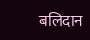बलिदान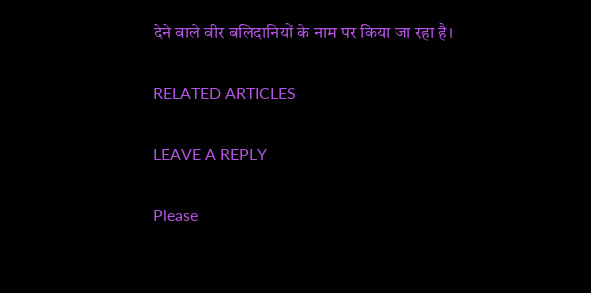देने वाले वीर बलिदानियों के नाम पर किया जा रहा है।

RELATED ARTICLES

LEAVE A REPLY

Please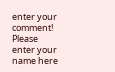enter your comment!
Please enter your name here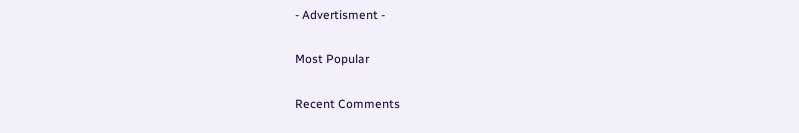- Advertisment -

Most Popular

Recent Comments